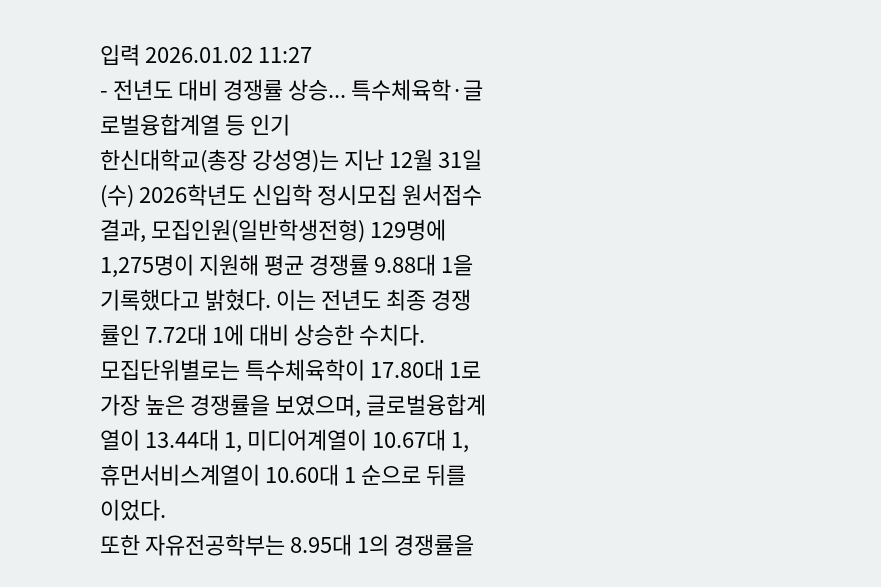입력 2026.01.02 11:27
- 전년도 대비 경쟁률 상승... 특수체육학·글로벌융합계열 등 인기
한신대학교(총장 강성영)는 지난 12월 31일(수) 2026학년도 신입학 정시모집 원서접수 결과, 모집인원(일반학생전형) 129명에 1,275명이 지원해 평균 경쟁률 9.88대 1을 기록했다고 밝혔다. 이는 전년도 최종 경쟁률인 7.72대 1에 대비 상승한 수치다.
모집단위별로는 특수체육학이 17.80대 1로 가장 높은 경쟁률을 보였으며, 글로벌융합계열이 13.44대 1, 미디어계열이 10.67대 1, 휴먼서비스계열이 10.60대 1 순으로 뒤를 이었다.
또한 자유전공학부는 8.95대 1의 경쟁률을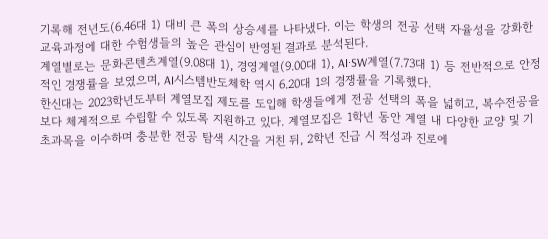기록해 전년도(6.46대 1) 대비 큰 폭의 상승세를 나타냈다. 이는 학생의 전공 선택 자율성을 강화한 교육과정에 대한 수험생들의 높은 관심이 반영된 결과로 분석된다.
계열별로는 문화콘텐츠계열(9.08대 1), 경영계열(9.00대 1), AI·SW계열(7.73대 1) 등 전반적으로 안정적인 경쟁률을 보였으며, AI시스템반도체학 역시 6.20대 1의 경쟁률을 기록했다.
한신대는 2023학년도부터 계열모집 제도를 도입해 학생들에게 전공 선택의 폭을 넓히고, 복수전공을 보다 체계적으로 수립할 수 있도록 지원하고 있다. 계열모집은 1학년 동안 계열 내 다양한 교양 및 기초과목을 이수하며 충분한 전공 탐색 시간을 거친 뒤, 2학년 진급 시 적성과 진로에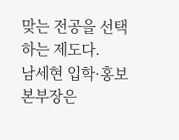맞는 전공을 선택하는 제도다.
남세현 입학·홍보본부장은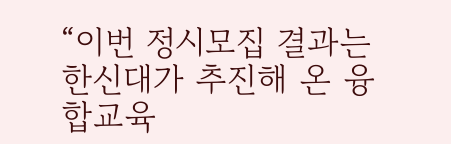“이번 정시모집 결과는 한신대가 추진해 온 융합교육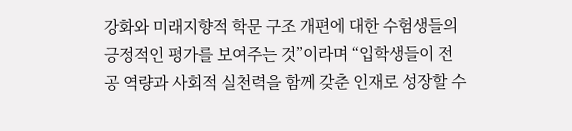강화와 미래지향적 학문 구조 개편에 대한 수험생들의 긍정적인 평가를 보여주는 것”이라며 “입학생들이 전공 역량과 사회적 실천력을 함께 갖춘 인재로 성장할 수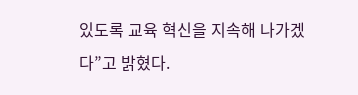있도록 교육 혁신을 지속해 나가겠다”고 밝혔다.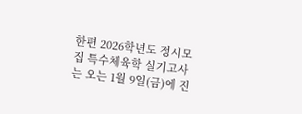한편 2026학년도 정시모집 특수체육학 실기고사는 오는 1월 9일(금)에 진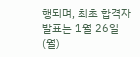행되며, 최초 합격자 발표는 1월 26일(월)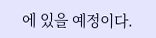에 있을 예정이다.